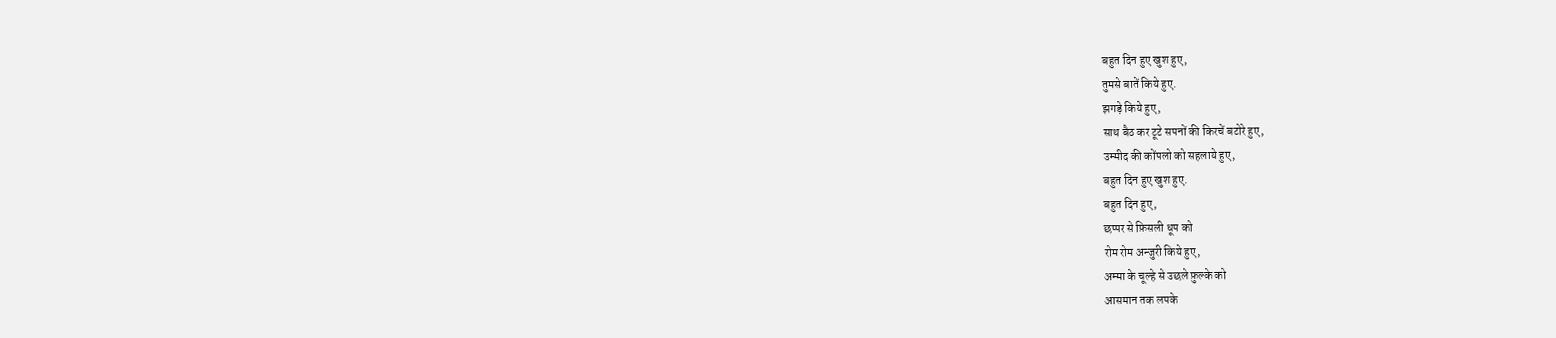बहुत दिन हुए खुश हुए,
तुमसे बातें किये हुए.
झगड़े किये हुए,
साथ बैठ कर टूटे सपनों की किरचें बटोरे हुए,
उम्मीद की कोंपलो को सहलाये हुए,
बहुत दिन हुए खुश हुए.
बहुत दिन हुए,
छप्पर से फ़िसली धूप को
रोम रोम अन्जुरी किये हुए,
अम्मा के चूल्हे से उछले फ़ुल्के को
आसमान तक लपके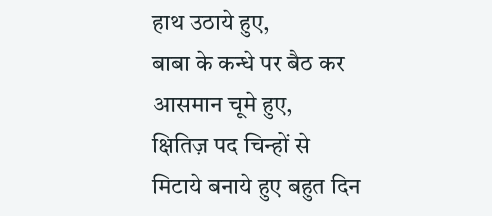हाथ उठाये हुए,
बाबा के कन्धे पर बैठ कर
आसमान चूमे हुए,
क्षितिज़ पद चिन्हों से
मिटाये बनाये हुए बहुत दिन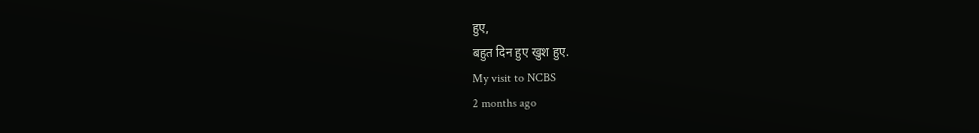हुए,
बहुत दिन हुए खुश हुए.
My visit to NCBS
2 months ago